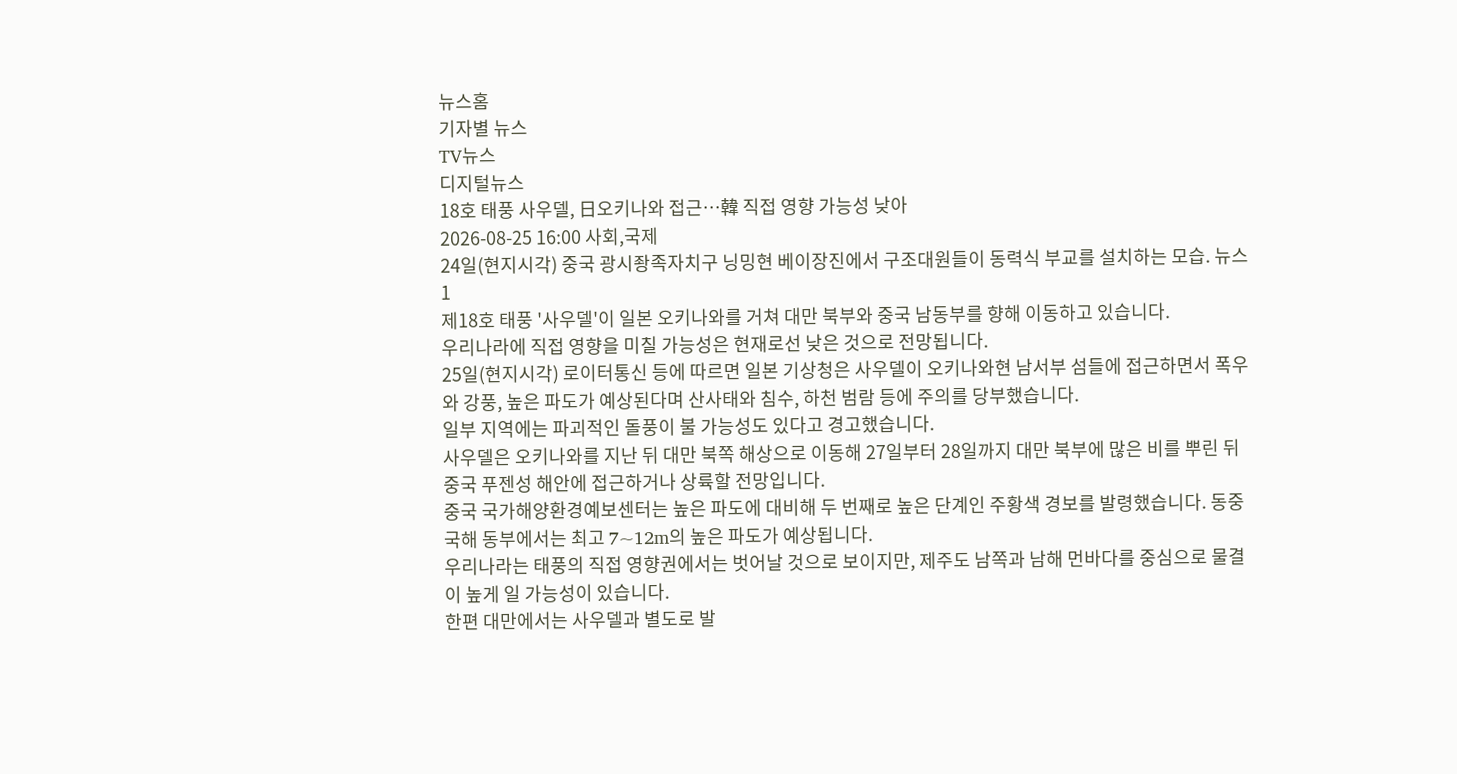뉴스홈
기자별 뉴스
TV뉴스
디지털뉴스
18호 태풍 사우델, 日오키나와 접근…韓 직접 영향 가능성 낮아
2026-08-25 16:00 사회,국제
24일(현지시각) 중국 광시좡족자치구 닝밍현 베이장진에서 구조대원들이 동력식 부교를 설치하는 모습. 뉴스1
제18호 태풍 '사우델'이 일본 오키나와를 거쳐 대만 북부와 중국 남동부를 향해 이동하고 있습니다.
우리나라에 직접 영향을 미칠 가능성은 현재로선 낮은 것으로 전망됩니다.
25일(현지시각) 로이터통신 등에 따르면 일본 기상청은 사우델이 오키나와현 남서부 섬들에 접근하면서 폭우와 강풍, 높은 파도가 예상된다며 산사태와 침수, 하천 범람 등에 주의를 당부했습니다.
일부 지역에는 파괴적인 돌풍이 불 가능성도 있다고 경고했습니다.
사우델은 오키나와를 지난 뒤 대만 북쪽 해상으로 이동해 27일부터 28일까지 대만 북부에 많은 비를 뿌린 뒤 중국 푸젠성 해안에 접근하거나 상륙할 전망입니다.
중국 국가해양환경예보센터는 높은 파도에 대비해 두 번째로 높은 단계인 주황색 경보를 발령했습니다. 동중국해 동부에서는 최고 7~12m의 높은 파도가 예상됩니다.
우리나라는 태풍의 직접 영향권에서는 벗어날 것으로 보이지만, 제주도 남쪽과 남해 먼바다를 중심으로 물결이 높게 일 가능성이 있습니다.
한편 대만에서는 사우델과 별도로 발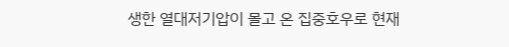생한 열대저기압이 몰고 온 집중호우로 현재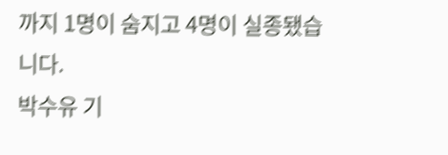까지 1명이 숨지고 4명이 실종됐습니다.
박수유 기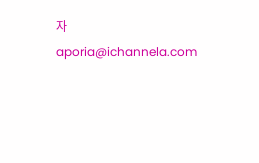자 aporia@ichannela.com